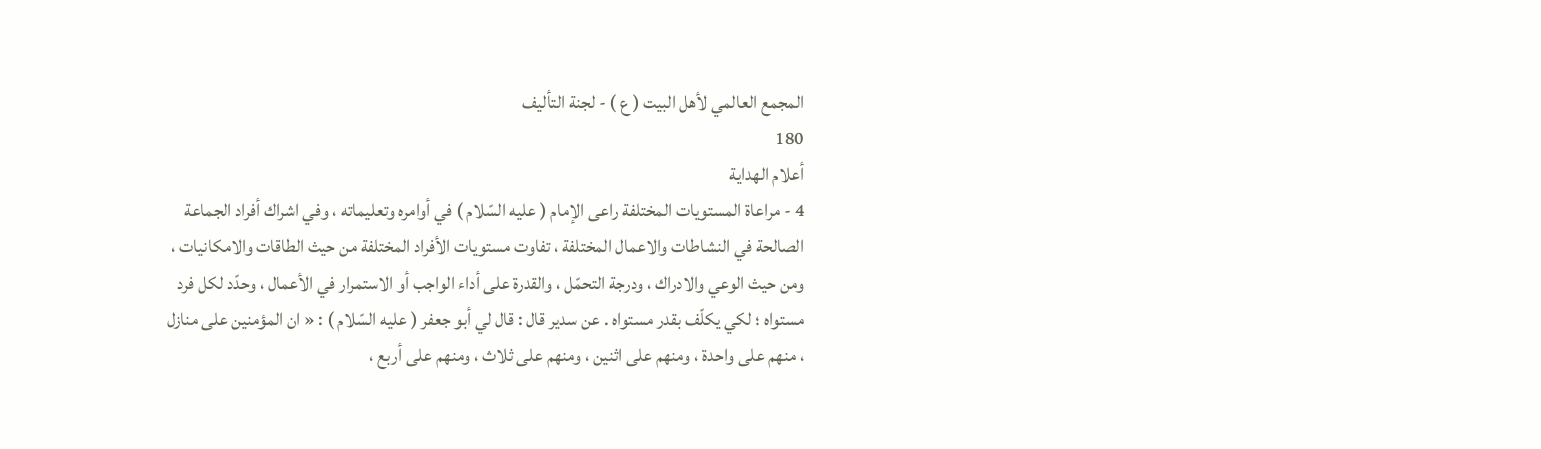المجمع العالمي لأهل البيت ( ع ) - لجنة التأليف
180
أعلام الهداية
4 - مراعاة المستويات المختلفة راعى الإمام ( عليه السّلام ) في أوامره وتعليماته ، وفي اشراك أفراد الجماعة الصالحة في النشاطات والاعمال المختلفة ، تفاوت مستويات الأفراد المختلفة من حيث الطاقات والامكانيات ، ومن حيث الوعي والادراك ، ودرجة التحمّل ، والقدرة على أداء الواجب أو الاستمرار في الأعمال ، وحدّد لكل فرد مستواه ؛ لكي يكلّف بقدر مستواه . عن سدير قال : قال لي أبو جعفر ( عليه السّلام ) : « ان المؤمنين على منازل ، منهم على واحدة ، ومنهم على اثنين ، ومنهم على ثلاث ، ومنهم على أربع ،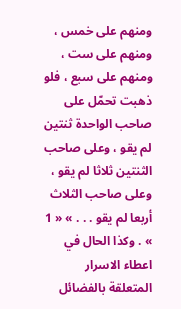ومنهم على خمس ، ومنهم على ست ، ومنهم على سبع ، فلو ذهبت تحمّل على صاحب الواحدة ثنتين لم يقو ، وعلى صاحب الثنتين ثلاثا لم يقو ، وعلى صاحب الثلاث أربعا لم يقو . . . » « 1 » . وكذا الحال في اعطاء الاسرار المتعلقة بالفضائل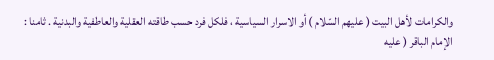والكرامات لأهل البيت ( عليهم السّلام ) أو الاسرار السياسية ، فلكل فرد حسب طاقته العقلية والعاطفية والبدنية . ثامنا : الإمام الباقر ( عليه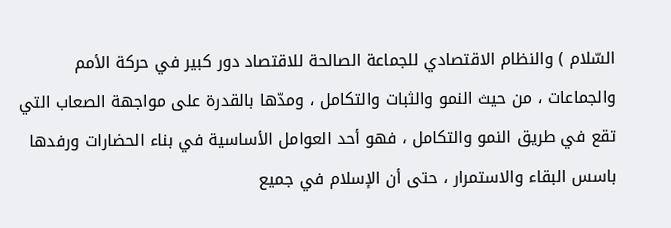السّلام ) والنظام الاقتصادي للجماعة الصالحة للاقتصاد دور كبير في حركة الأمم والجماعات ، من حيث النمو والثبات والتكامل ، ومدّها بالقدرة على مواجهة الصعاب التي تقع في طريق النمو والتكامل ، فهو أحد العوامل الأساسية في بناء الحضارات ورفدها باسس البقاء والاستمرار ، حتى أن الإسلام في جميع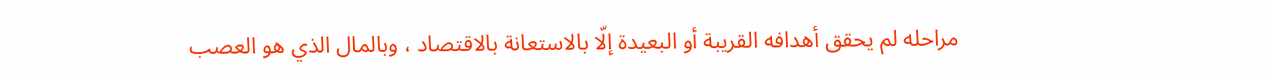مراحله لم يحقق أهدافه القريبة أو البعيدة إلّا بالاستعانة بالاقتصاد ، وبالمال الذي هو العصب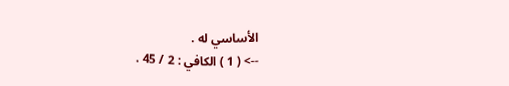الأساسي له .
--> ( 1 ) الكافي : 2 / 45 .